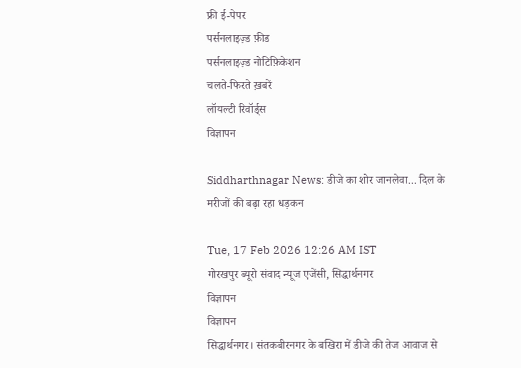फ्री ई-पेपर
पर्सनलाइज़्ड फ़ीड
पर्सनलाइज़्ड नोटिफ़िकेशन
चलते-फिरते ख़बरें
लॉयल्टी रिवॉर्ड्स
विज्ञापन

Siddharthnagar News: डीजे का शोर जानलेवा... दिल के मरीजों की बढ़ा रहा धड़कन

Tue, 17 Feb 2026 12:26 AM IST
गोरखपुर ब्यूरो संवाद न्यूज एजेंसी, सिद्धार्थनगर
विज्ञापन
विज्ञापन
सिद्धार्थनगर। संतकबीरनगर के बखिरा में डीजे की तेज आवाज से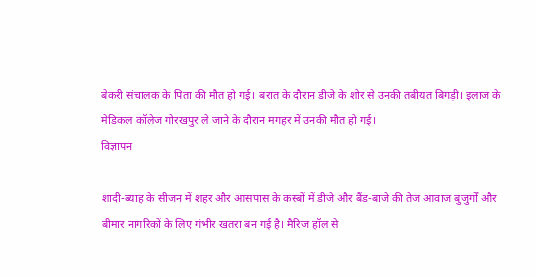बेकरी संचालक के पिता की मौत हो गई। बरात के दौरान डीजे के शोर से उनकी तबीयत बिगड़ी। इलाज के मेडिकल कॉलेज गोरखपुर ले जाने के दौरान मगहर में उनकी मौत हो गई।
विज्ञापन

शादी-ब्याह के सीजन में शहर और आसपास के कस्बों में डीजे और बैंड-बाजे की तेज आवाज बुजुर्गों और बीमार नागरिकों के लिए गंभीर खतरा बन गई है। मैरिज हॉल से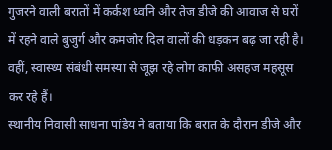गुजरने वाली बरातों में कर्कश ध्वनि और तेज डीजे की आवाज से घरों में रहने वाले बुजुर्ग और कमजोर दिल वालों की धड़कन बढ़ जा रही है। वहीं, स्वास्थ्य संबंधी समस्या से जूझ रहे लोग काफी असहज महसूस कर रहे हैं।
स्थानीय निवासी साधना पांडेय ने बताया कि बरात के दौरान डीजे और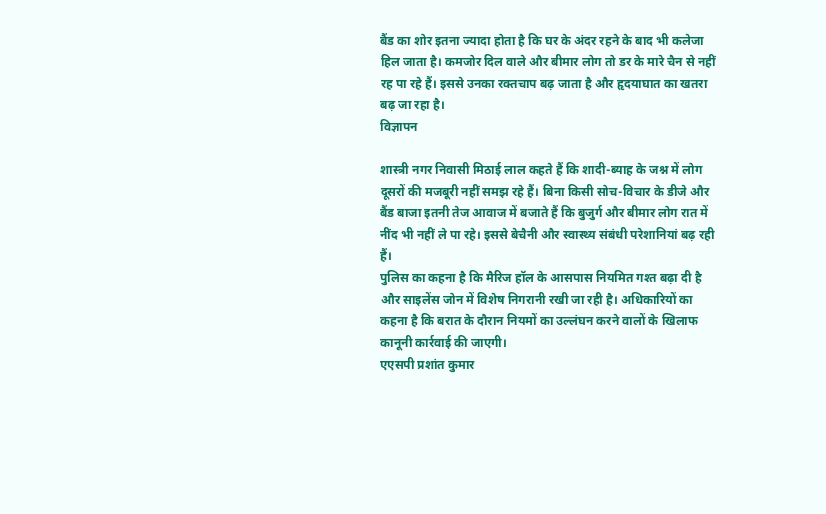बैंड का शोर इतना ज्यादा होता है कि घर के अंदर रहने के बाद भी कलेजा हिल जाता है। कमजोर दिल वाले और बीमार लोग तो डर के मारे चैन से नहीं रह पा रहे हैं। इससे उनका रक्तचाप बढ़ जाता है और हृदयाघात का खतरा बढ़ जा रहा है।
विज्ञापन

शास्त्री नगर निवासी मिठाई लाल कहते हैं कि शादी-ब्याह के जश्न में लोग दूसरों की मजबूरी नहीं समझ रहे हैं। बिना किसी सोच-विचार के डीजे और बैंड बाजा इतनी तेज आवाज में बजाते हैं कि बुजुर्ग और बीमार लोग रात में नींद भी नहीं ले पा रहे। इससे बेचैनी और स्वास्थ्य संबंधी परेशानियां बढ़ रही हैं।
पुलिस का कहना है कि मैरिज हॉल के आसपास नियमित गश्त बढ़ा दी है और साइलेंस जोन में विशेष निगरानी रखी जा रही है। अधिकारियों का कहना है कि बरात के दौरान नियमों का उल्लंघन करने वालों के खिलाफ कानूनी कार्रवाई की जाएगी।
एएसपी प्रशांत कुमार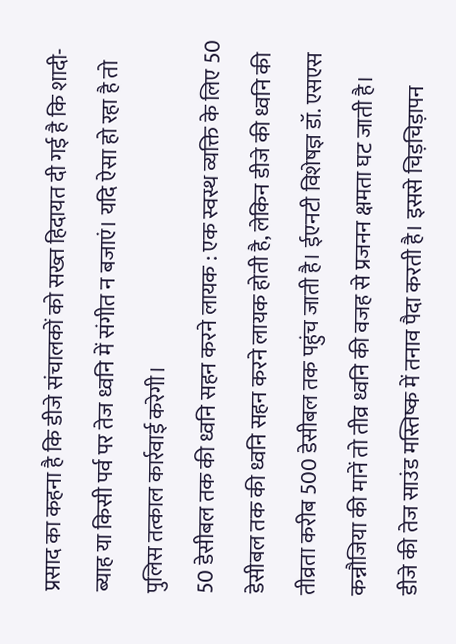प्रसाद का कहना है कि डीजे संचालकों को सख्त हिदायत दी गई है कि शादी-ब्याह या किसी पर्व पर तेज ध्वनि में संगीत न बजाएं। यदि ऐसा हो रहा है तो पुलिस तत्काल कार्रवाई करेगी।
50 डेसीबल तक की ध्वनि सहन करने लायक : एक स्वस्थ व्यक्ति के लिए 50 डेसीबल तक की ध्वनि सहन करने लायक होती है, लेकिन डीजे की ध्वनि की तीव्रता करीब 500 डेसीबल तक पहुंच जाती है। ईएनटी विशेषज्ञ डॉ. एसएस कन्नौजिया की मानें तो तीव्र ध्वनि की वजह से प्रजनन क्षमता घट जाती है। डीजे की तेज साउंड मस्तिष्क में तनाव पैदा करती है। इससे चिड़चिड़ापन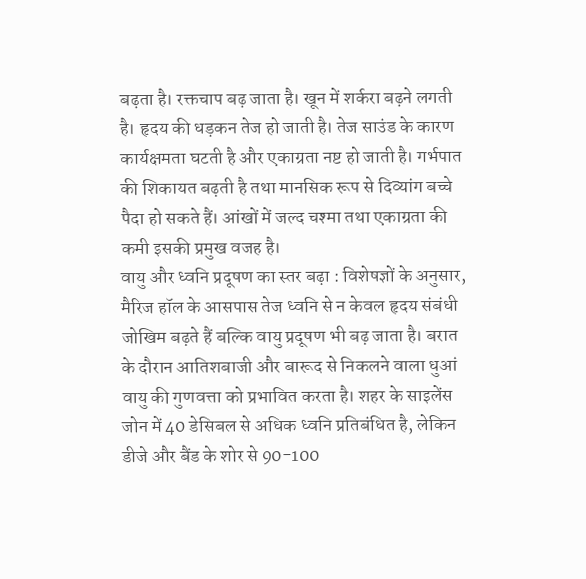बढ़ता है। रक्तचाप बढ़ जाता है। खून में शर्करा बढ़ने लगती है। हृदय की धड़कन तेज हो जाती है। तेज साउंड के कारण कार्यक्षमता घटती है और एकाग्रता नष्ट हो जाती है। गर्भपात की शिकायत बढ़ती है तथा मानसिक रूप से दिव्यांग बच्चे पैदा हो सकते हैं। आंखों में जल्द चश्मा तथा एकाग्रता की कमी इसकी प्रमुख वजह है।
वायु और ध्वनि प्रदूषण का स्तर बढ़ा : विशेषज्ञों के अनुसार, मैरिज हॉल के आसपास तेज ध्वनि से न केवल हृदय संबंधी जोखिम बढ़ते हैं बल्कि वायु प्रदूषण भी बढ़ जाता है। बरात के दौरान आतिशबाजी और बारूद से निकलने वाला धुआं वायु की गुणवत्ता को प्रभावित करता है। शहर के साइलेंस जोन में 40 डेसिबल से अधिक ध्वनि प्रतिबंधित है, लेकिन डीजे और बैंड के शोर से 90-100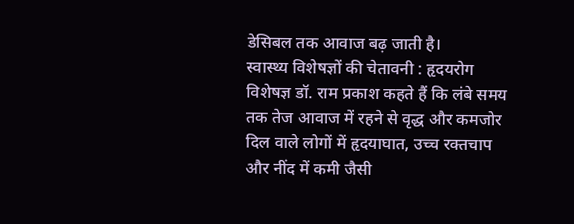डेसिबल तक आवाज बढ़ जाती है।
स्वास्थ्य विशेषज्ञों की चेतावनी : हृदयरोग विशेषज्ञ डॉ. राम प्रकाश कहते हैं कि लंबे समय तक तेज आवाज में रहने से वृद्ध और कमजोर दिल वाले लोगों में हृदयाघात, उच्च रक्तचाप और नींद में कमी जैसी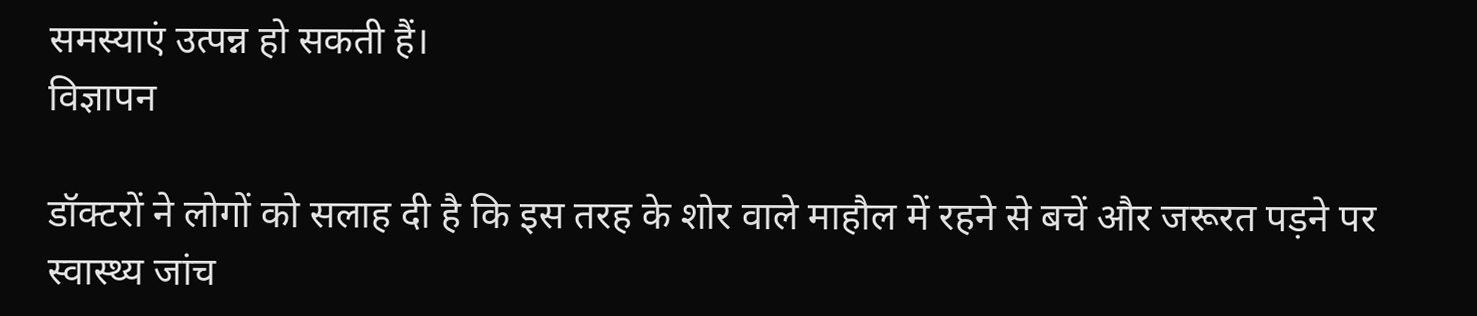समस्याएं उत्पन्न हो सकती हैं।
विज्ञापन

डॉक्टरों ने लोगों को सलाह दी है कि इस तरह के शोर वाले माहौल में रहने से बचें और जरूरत पड़ने पर स्वास्थ्य जांच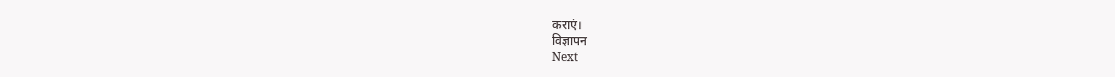कराएं।
विज्ञापन
Next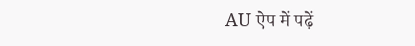AU ऐप में पढ़ें